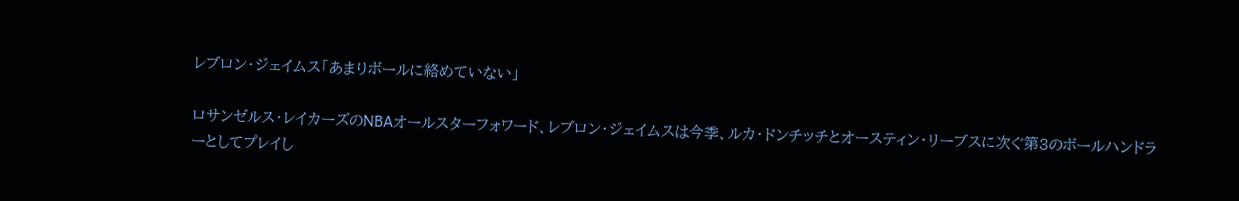レブロン・ジェイムス「あまりボールに絡めていない」

ロサンゼルス・レイカーズのNBAオールスターフォワード、レブロン・ジェイムスは今季、ルカ・ドンチッチとオースティン・リーブスに次ぐ第3のボールハンドラーとしてプレイし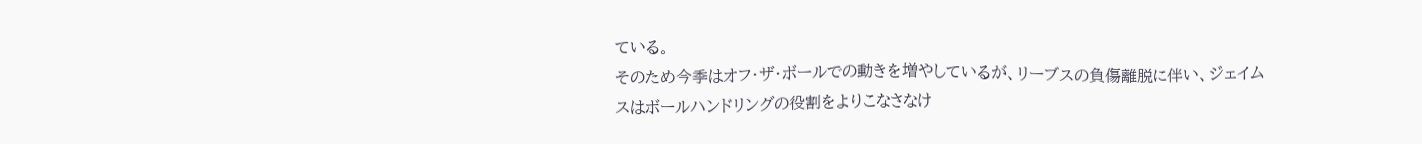ている。
そのため今季はオフ・ザ・ボールでの動きを増やしているが、リーブスの負傷離脱に伴い、ジェイムスはボールハンドリングの役割をよりこなさなけ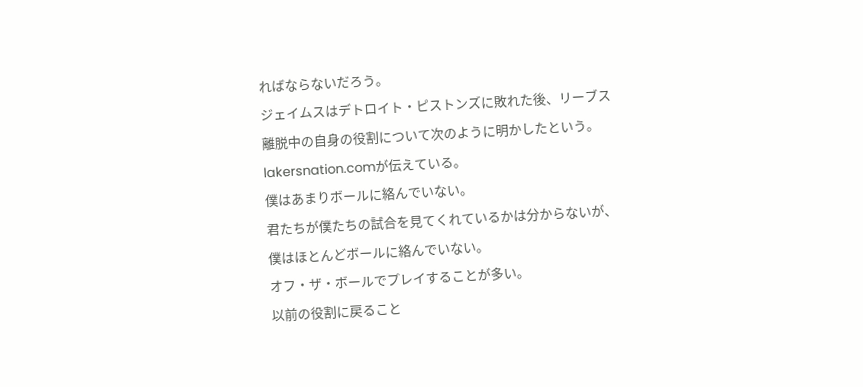ればならないだろう。
ジェイムスはデトロイト・ピストンズに敗れた後、リーブス離脱中の自身の役割について次のように明かしたという。lakersnation.comが伝えている。
僕はあまりボールに絡んでいない。
君たちが僕たちの試合を見てくれているかは分からないが、僕はほとんどボールに絡んでいない。
オフ・ザ・ボールでプレイすることが多い。
以前の役割に戻ること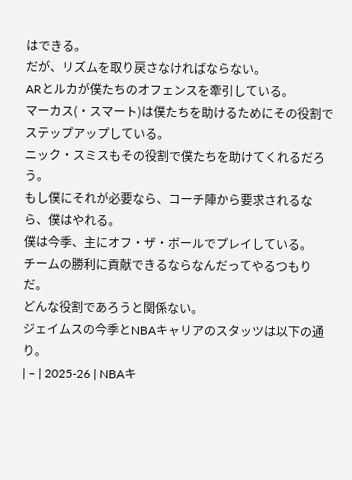はできる。
だが、リズムを取り戻さなければならない。
ARとルカが僕たちのオフェンスを牽引している。
マーカス(・スマート)は僕たちを助けるためにその役割でステップアップしている。
ニック・スミスもその役割で僕たちを助けてくれるだろう。
もし僕にそれが必要なら、コーチ陣から要求されるなら、僕はやれる。
僕は今季、主にオフ・ザ・ボールでプレイしている。
チームの勝利に貢献できるならなんだってやるつもりだ。
どんな役割であろうと関係ない。
ジェイムスの今季とNBAキャリアのスタッツは以下の通り。
| – | 2025-26 | NBAキ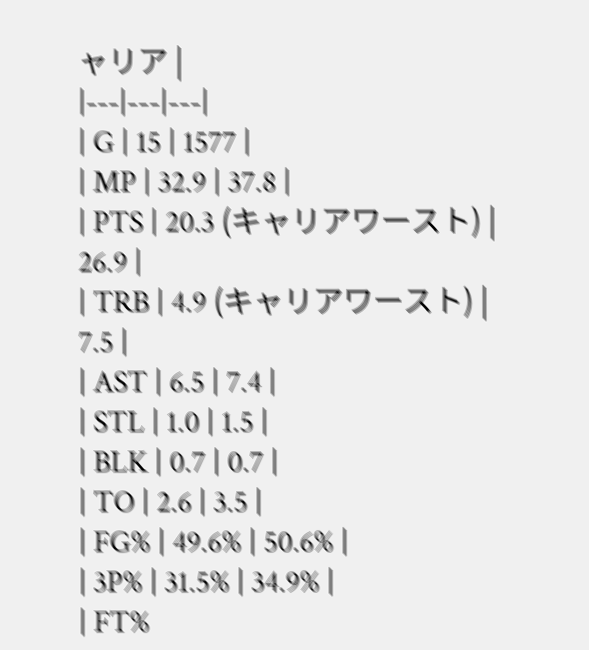ャリア |
|---|---|---|
| G | 15 | 1577 |
| MP | 32.9 | 37.8 |
| PTS | 20.3 (キャリアワースト) | 26.9 |
| TRB | 4.9 (キャリアワースト) | 7.5 |
| AST | 6.5 | 7.4 |
| STL | 1.0 | 1.5 |
| BLK | 0.7 | 0.7 |
| TO | 2.6 | 3.5 |
| FG% | 49.6% | 50.6% |
| 3P% | 31.5% | 34.9% |
| FT%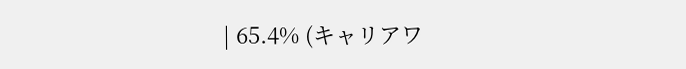| 65.4% (キャリアワ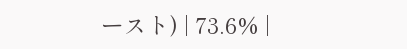ースト) | 73.6% |